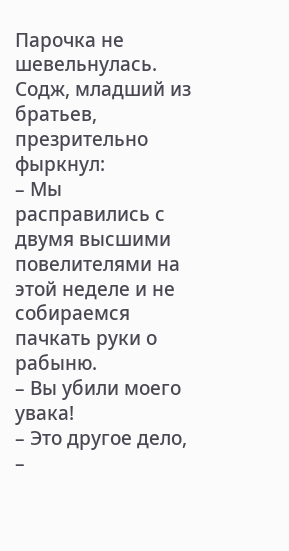Парочка не шевельнулась. Содж, младший из братьев, презрительно фыркнул:
– Мы расправились с двумя высшими повелителями на этой неделе и не собираемся пачкать руки о рабыню.
– Вы убили моего увака!
– Это другое дело, –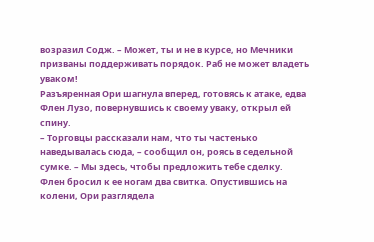возразил Содж. – Может, ты и не в курсе, но Мечники призваны поддерживать порядок. Раб не может владеть уваком!
Разъяренная Ори шагнула вперед, готовясь к атаке, едва Флен Лузо, повернувшись к своему уваку, открыл ей спину.
– Торговцы рассказали нам, что ты частенько наведывалась сюда, – сообщил он, роясь в седельной сумке. – Мы здесь, чтобы предложить тебе сделку.
Флен бросил к ее ногам два свитка. Опустившись на колени, Ори разглядела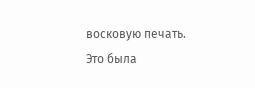восковую печать. Это была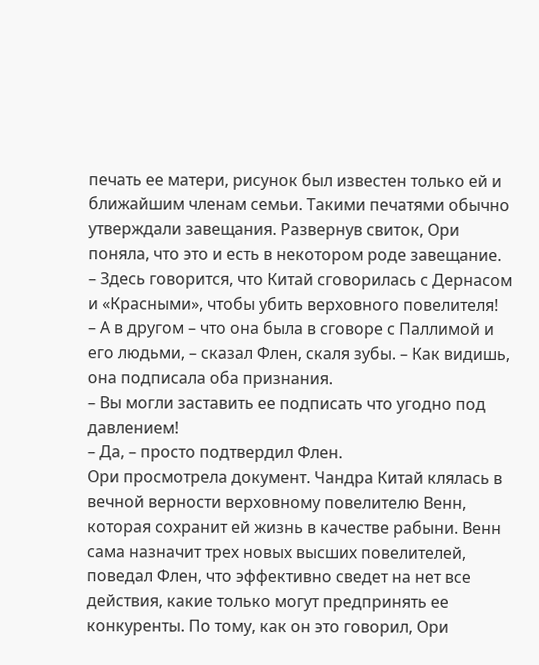печать ее матери, рисунок был известен только ей и ближайшим членам семьи. Такими печатями обычно утверждали завещания. Развернув свиток, Ори поняла, что это и есть в некотором роде завещание.
– Здесь говорится, что Китай сговорилась с Дернасом и «Красными», чтобы убить верховного повелителя!
– А в другом – что она была в сговоре с Паллимой и его людьми, – сказал Флен, скаля зубы. – Как видишь, она подписала оба признания.
– Вы могли заставить ее подписать что угодно под давлением!
– Да, – просто подтвердил Флен.
Ори просмотрела документ. Чандра Китай клялась в вечной верности верховному повелителю Венн, которая сохранит ей жизнь в качестве рабыни. Венн сама назначит трех новых высших повелителей, поведал Флен, что эффективно сведет на нет все действия, какие только могут предпринять ее конкуренты. По тому, как он это говорил, Ори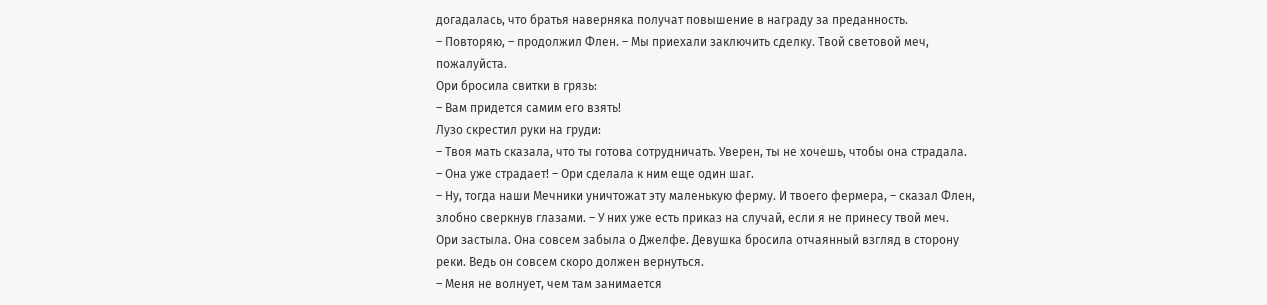догадалась, что братья наверняка получат повышение в награду за преданность.
– Повторяю, – продолжил Флен. – Мы приехали заключить сделку. Твой световой меч, пожалуйста.
Ори бросила свитки в грязь:
– Вам придется самим его взять!
Лузо скрестил руки на груди:
– Твоя мать сказала, что ты готова сотрудничать. Уверен, ты не хочешь, чтобы она страдала.
– Она уже страдает! – Ори сделала к ним еще один шаг.
– Ну, тогда наши Мечники уничтожат эту маленькую ферму. И твоего фермера, – сказал Флен, злобно сверкнув глазами. – У них уже есть приказ на случай, если я не принесу твой меч.
Ори застыла. Она совсем забыла о Джелфе. Девушка бросила отчаянный взгляд в сторону реки. Ведь он совсем скоро должен вернуться.
– Меня не волнует, чем там занимается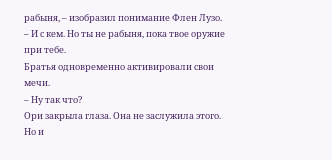рабыня, – изобразил понимание Флен Лузо. – И с кем. Но ты не рабыня, пока твое оружие при тебе.
Братья одновременно активировали свои мечи.
– Ну так что?
Ори закрыла глаза. Она не заслужила этого. Но и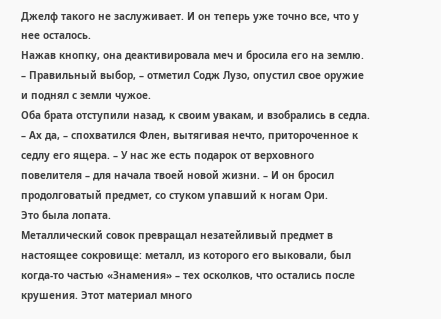Джелф такого не заслуживает. И он теперь уже точно все, что у нее осталось.
Нажав кнопку, она деактивировала меч и бросила его на землю.
– Правильный выбор, – отметил Содж Лузо, опустил свое оружие и поднял с земли чужое.
Оба брата отступили назад, к своим увакам, и взобрались в седла.
– Ах да, – спохватился Флен, вытягивая нечто, притороченное к седлу его ящера. – У нас же есть подарок от верховного повелителя – для начала твоей новой жизни. – И он бросил продолговатый предмет, со стуком упавший к ногам Ори.
Это была лопата.
Металлический совок превращал незатейливый предмет в настоящее сокровище: металл, из которого его выковали, был когда-то частью «Знамения» – тех осколков, что остались после крушения. Этот материал много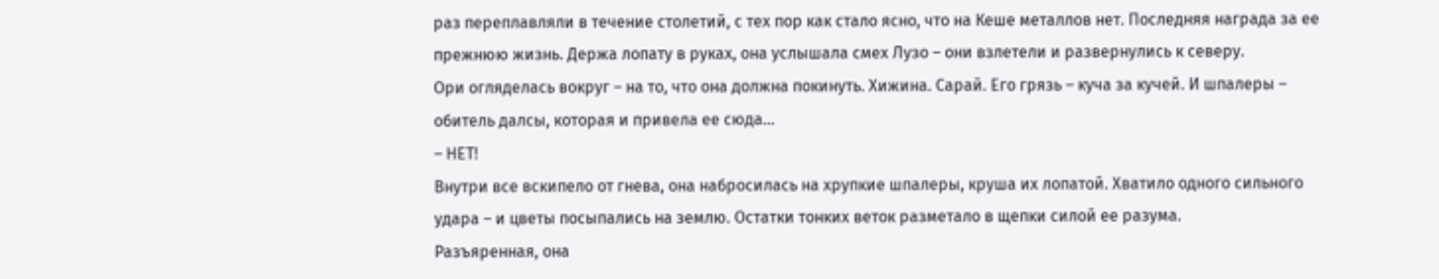раз переплавляли в течение столетий, с тех пор как стало ясно, что на Кеше металлов нет. Последняя награда за ее прежнюю жизнь. Держа лопату в руках, она услышала смех Лузо – они взлетели и развернулись к северу.
Ори огляделась вокруг – на то, что она должна покинуть. Хижина. Сарай. Его грязь – куча за кучей. И шпалеры – обитель далсы, которая и привела ее сюда…
– НЕТ!
Внутри все вскипело от гнева, она набросилась на хрупкие шпалеры, круша их лопатой. Хватило одного сильного удара – и цветы посыпались на землю. Остатки тонких веток разметало в щепки силой ее разума.
Разъяренная, она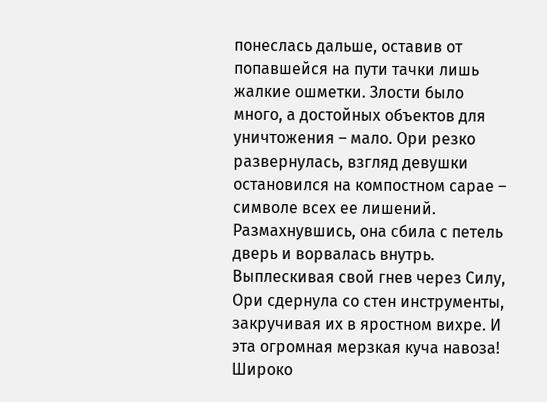понеслась дальше, оставив от попавшейся на пути тачки лишь жалкие ошметки. Злости было много, а достойных объектов для уничтожения – мало. Ори резко развернулась, взгляд девушки остановился на компостном сарае – символе всех ее лишений. Размахнувшись, она сбила с петель дверь и ворвалась внутрь. Выплескивая свой гнев через Силу, Ори сдернула со стен инструменты, закручивая их в яростном вихре. И эта огромная мерзкая куча навоза! Широко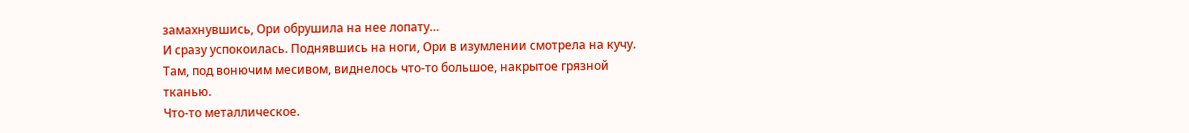замахнувшись, Ори обрушила на нее лопату…
И сразу успокоилась. Поднявшись на ноги, Ори в изумлении смотрела на кучу. Там, под вонючим месивом, виднелось что-то большое, накрытое грязной тканью.
Что-то металлическое.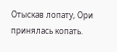Отыскав лопату, Ори принялась копать.